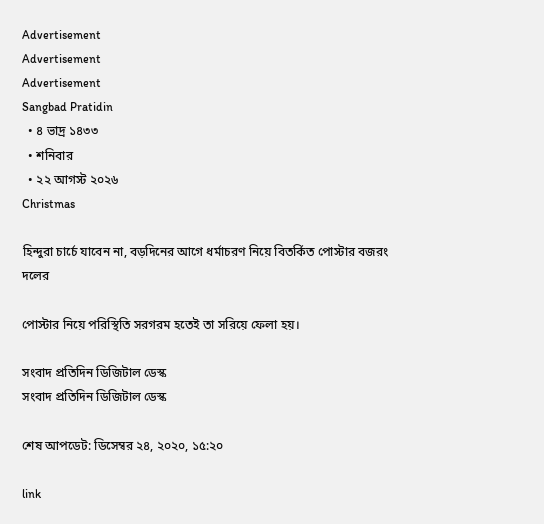Advertisement
Advertisement
Advertisement
Sangbad Pratidin
  • ৪ ভাদ্র ১৪৩৩
  • শনিবার
  • ২২ আগস্ট ২০২৬
Christmas

হিন্দুরা চার্চে যাবেন না, বড়দিনের আগে ধর্মাচরণ নিয়ে বিতর্কিত পোস্টার বজরং দলের

পোস্টার নিয়ে পরিস্থিতি সরগরম হতেই তা সরিয়ে ফেলা হয়।

সংবাদ প্রতিদিন ডিজিটাল ডেস্ক
সংবাদ প্রতিদিন ডিজিটাল ডেস্ক

শেষ আপডেট: ডিসেম্বর ২৪, ২০২০, ১৫:২০

link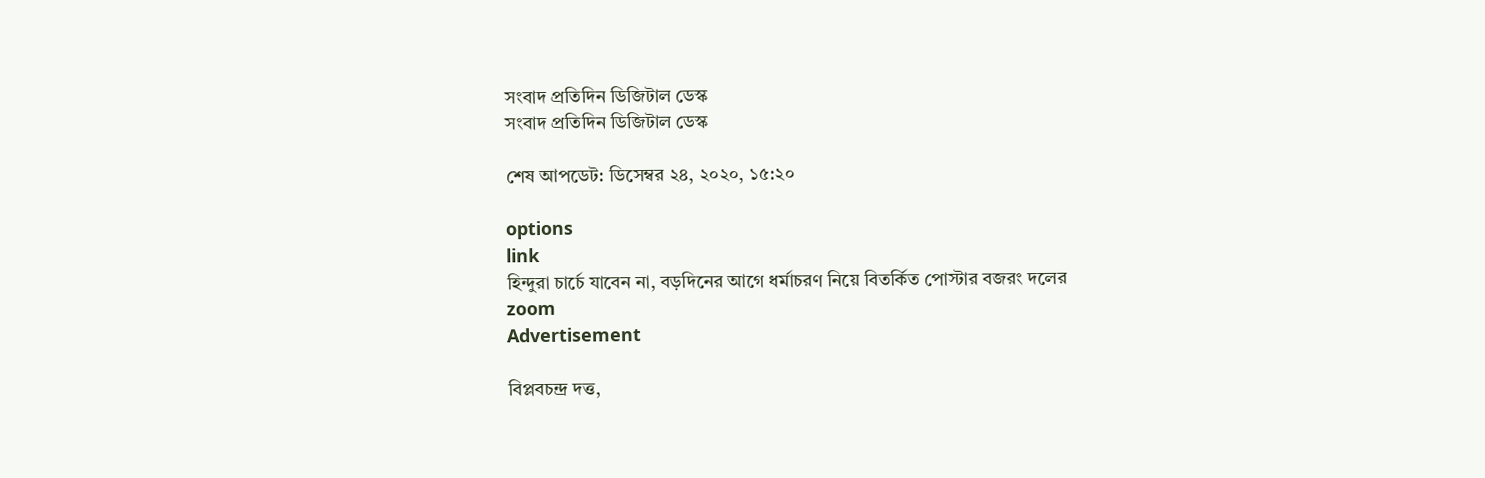সংবাদ প্রতিদিন ডিজিটাল ডেস্ক
সংবাদ প্রতিদিন ডিজিটাল ডেস্ক

শেষ আপডেট: ডিসেম্বর ২৪, ২০২০, ১৫:২০

options
link
হিন্দুরা চার্চে যাবেন না, বড়দিনের আগে ধর্মাচরণ নিয়ে বিতর্কিত পোস্টার বজরং দলের zoom
Advertisement

বিপ্লবচন্দ্র দত্ত,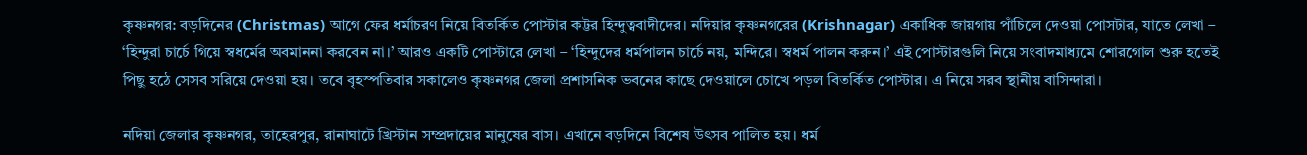কৃষ্ণনগর: বড়দিনের (Christmas) আগে ফের ধর্মাচরণ নিয়ে বিতর্কিত পোস্টার কট্টর হিন্দুত্ববাদীদের। নদিয়ার কৃষ্ণনগরের (Krishnagar) একাধিক জায়গায় পাঁচিলে দেওয়া পোসটার, যাতে লেখা – ‘হিন্দুরা চার্চে গিয়ে স্বধর্মের অবমাননা করবেন না।’ আরও একটি পোস্টারে লেখা – ‘হিন্দুদের ধর্মপালন চার্চে নয়, মন্দিরে। স্বধর্ম পালন করুন।’ এই পোস্টারগুলি নিয়ে সংবাদমাধ্যমে শোরগোল শুরু হতেই পিছু হঠে সেসব সরিয়ে দেওয়া হয়। তবে বৃহস্পতিবার সকালেও কৃষ্ণনগর জেলা প্রশাসনিক ভবনের কাছে দেওয়ালে চোখে পড়ল বিতর্কিত পোস্টার। এ নিয়ে সরব স্থানীয় বাসিন্দারা।

নদিয়া জেলার কৃষ্ণনগর, তাহেরপুর, রানাঘাটে খ্রিস্টান সম্প্রদায়ের মানুষের বাস। এখানে বড়দিনে বিশেষ উৎসব পালিত হয়। ধর্ম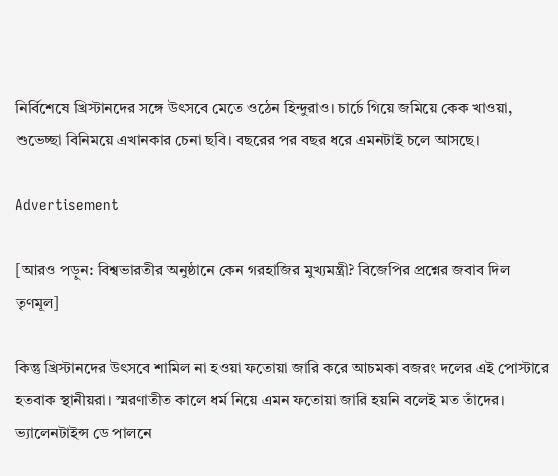নির্বিশেষে খ্রিস্টানদের সঙ্গে উৎসবে মেতে ওঠেন হিন্দুরাও। চার্চে গিয়ে জমিয়ে কেক খাওয়া, শুভেচ্ছা বিনিময়ে এখানকার চেনা ছবি। বছরের পর বছর ধরে এমনটাই চলে আসছে।

Advertisement

[আরও পড়ুন: বিশ্বভারতীর অনুষ্ঠানে কেন গরহাজির মুখ্যমন্ত্রী? বিজেপির প্রশ্নের জবাব দিল তৃণমূল]

কিন্তু খ্রিস্টানদের উৎসবে শামিল না হওয়া ফতোয়া জারি করে আচমকা বজরং দলের এই পোস্টারে হতবাক স্থানীয়রা। স্মরণাতীত কালে ধর্ম নিয়ে এমন ফতোয়া জারি হয়নি বলেই মত তাঁদের। ভ্যালেনটাইন্স ডে পালনে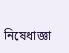নিষেধাজ্ঞা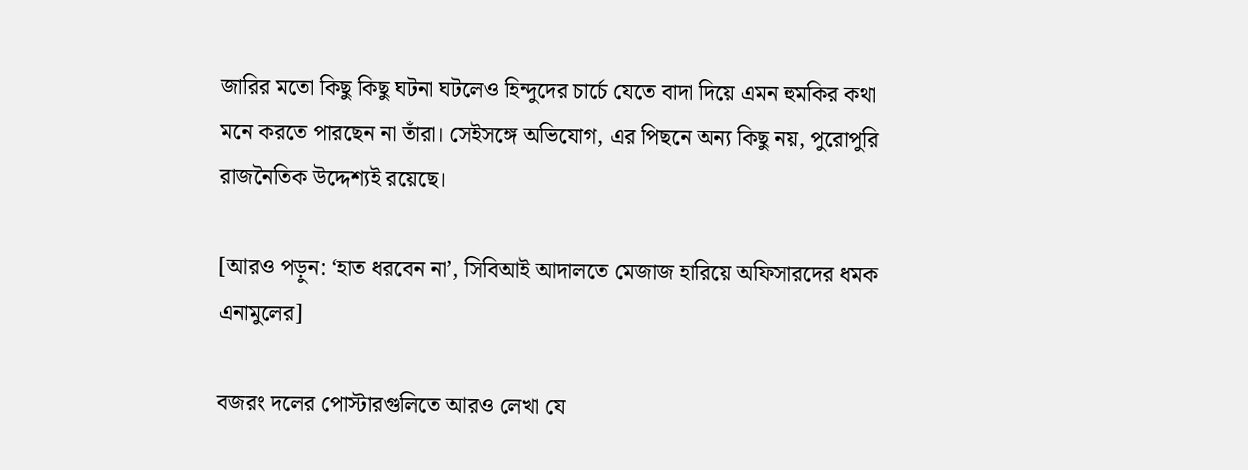জারির মতো কিছু কিছু ঘটনা ঘটলেও হিন্দুদের চার্চে যেতে বাদা দিয়ে এমন হুমকির কথা মনে করতে পারছেন না তাঁরা। সেইসঙ্গে অভিযোগ, এর পিছনে অন্য কিছু নয়, পুরোপুরি রাজনৈতিক উদ্দেশ্যই রয়েছে।

[আরও পড়ুন: ‘হাত ধরবেন না’, সিবিআই আদালতে মেজাজ হারিয়ে অফিসারদের ধমক এনামুলের]

বজরং দলের পোস্টারগুলিতে আরও লেখা যে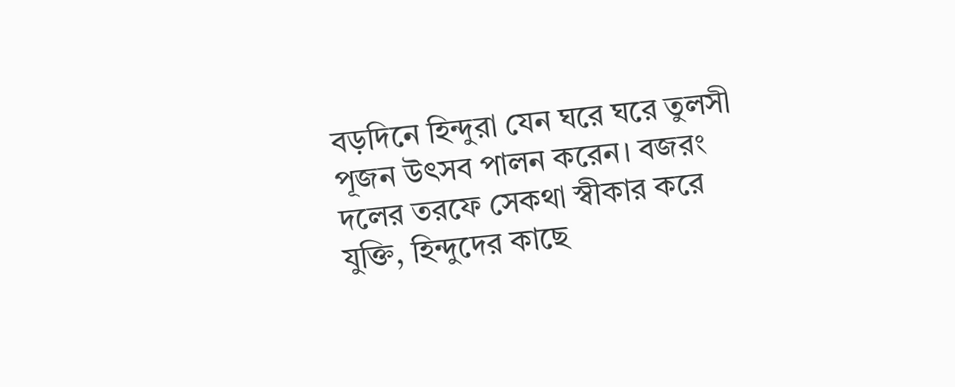বড়দিনে হিন্দুরা যেন ঘরে ঘরে তুলসী পূজন উৎসব পালন করেন। বজরং দলের তরফে সেকথা স্বীকার করে যুক্তি, হিন্দুদের কাছে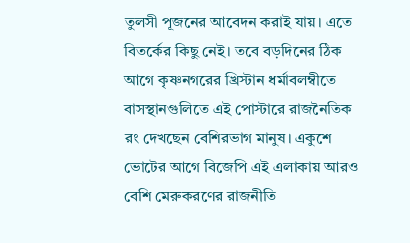তুলসী পূজনের আবেদন করাই যায়। এতে বিতর্কের কিছু নেই। তবে বড়দিনের ঠিক আগে কৃষ্ণনগরের খ্রিস্টান ধর্মাবলম্বীতে বাসস্থানগুলিতে এই পোস্টারে রাজনৈতিক রং দেখছেন বেশিরভাগ মানুষ। একুশে ভোটের আগে বিজেপি এই এলাকায় আরও বেশি মেরুকরণের রাজনীতি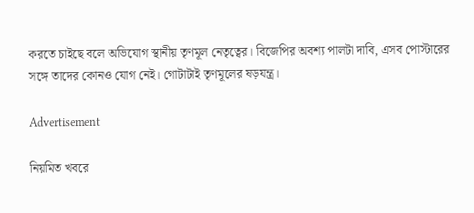করতে চাইছে বলে অভিযোগ স্থানীয় তৃণমূল নেতৃত্বের। বিজেপির অবশ্য পালটা দাবি, এসব পোস্টারের সঙ্গে তাদের কোনও যোগ নেই। গোটাটাই তৃণমূলের ষড়যন্ত্র।

Advertisement

নিয়মিত খবরে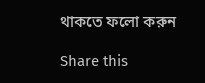থাকতে ফলো করুন

Share this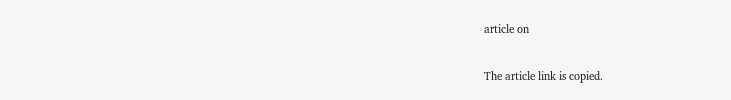article on

The article link is copied.